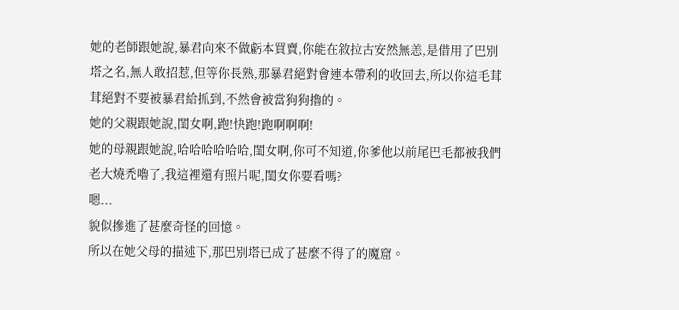她的老師跟她說,暴君向來不做虧本買賣,你能在敘拉古安然無恙,是借用了巴別塔之名,無人敢招惹,但等你長熟,那暴君絕對會連本帶利的收回去,所以你這毛茸茸絕對不要被暴君給抓到,不然會被當狗狗擼的。
她的父親跟她說,閨女啊,跑!快跑!跑啊啊啊!
她的母親跟她說,哈哈哈哈哈哈,閨女啊,你可不知道,你爹他以前尾巴毛都被我們老大燒禿嚕了,我這裡還有照片呢,閨女你要看嗎?
嗯...
貌似摻進了甚麼奇怪的回憶。
所以在她父母的描述下,那巴別塔已成了甚麼不得了的魔窟。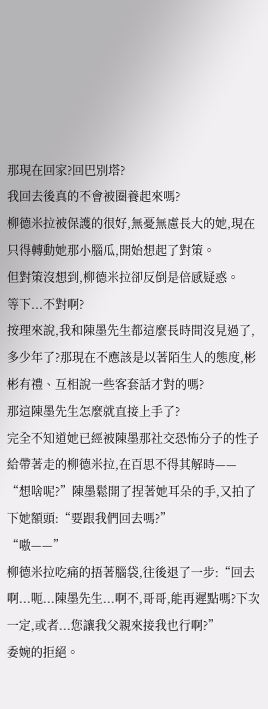那現在回家?回巴別塔?
我回去後真的不會被圈養起來嗎?
柳德米拉被保護的很好,無憂無慮長大的她,現在只得轉動她那小腦瓜,開始想起了對策。
但對策沒想到,柳德米拉卻反倒是倍感疑惑。
等下...不對啊?
按理來說,我和陳墨先生都這麼長時間沒見過了,多少年了?那現在不應該是以著陌生人的態度,彬彬有禮、互相說一些客套話才對的嗎?
那這陳墨先生怎麼就直接上手了?
完全不知道她已經被陳墨那社交恐怖分子的性子給帶著走的柳德米拉,在百思不得其解時——
“想啥呢?”陳墨鬆開了捏著她耳朵的手,又拍了下她額頭:“要跟我們回去嗎?”
“嗷——”
柳德米拉吃痛的捂著腦袋,往後退了一步:“回去啊...呃...陳墨先生...啊不,哥哥,能再遲點嗎?下次一定,或者...您讓我父親來接我也行啊?”
委婉的拒絕。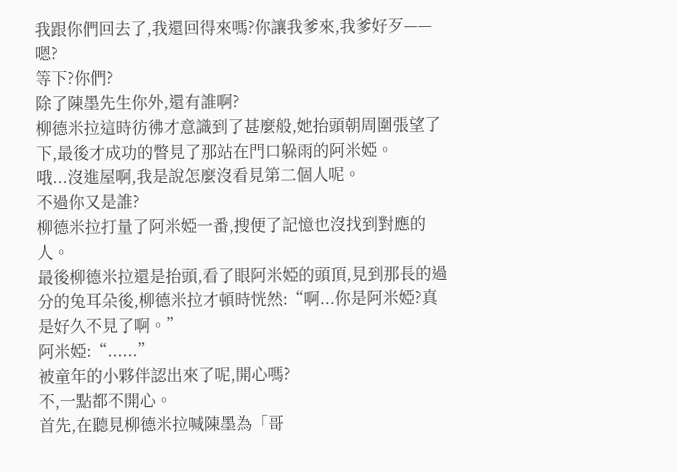我跟你們回去了,我還回得來嗎?你讓我爹來,我爹好歹——
嗯?
等下?你們?
除了陳墨先生你外,還有誰啊?
柳德米拉這時彷彿才意識到了甚麼般,她抬頭朝周圍張望了下,最後才成功的瞥見了那站在門口躲雨的阿米婭。
哦...沒進屋啊,我是說怎麼沒看見第二個人呢。
不過你又是誰?
柳德米拉打量了阿米婭一番,搜便了記憶也沒找到對應的人。
最後柳德米拉還是抬頭,看了眼阿米婭的頭頂,見到那長的過分的兔耳朵後,柳德米拉才頓時恍然:“啊...你是阿米婭?真是好久不見了啊。”
阿米婭:“......”
被童年的小夥伴認出來了呢,開心嗎?
不,一點都不開心。
首先,在聽見柳德米拉喊陳墨為「哥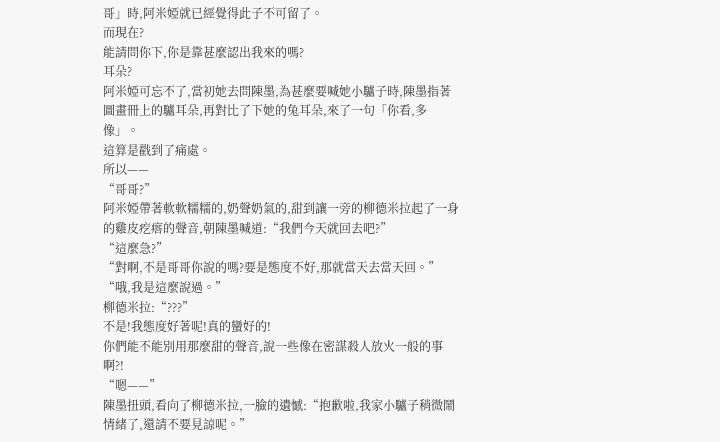哥」時,阿米婭就已經覺得此子不可留了。
而現在?
能請問你下,你是靠甚麼認出我來的嗎?
耳朵?
阿米婭可忘不了,當初她去問陳墨,為甚麼要喊她小驢子時,陳墨指著圖畫冊上的驢耳朵,再對比了下她的兔耳朵,來了一句「你看,多像」。
這算是戳到了痛處。
所以——
“哥哥?”
阿米婭帶著軟軟糯糯的,奶聲奶氣的,甜到讓一旁的柳德米拉起了一身的雞皮疙瘩的聲音,朝陳墨喊道:“我們今天就回去吧?”
“這麼急?”
“對啊,不是哥哥你說的嗎?要是態度不好,那就當天去當天回。”
“哦,我是這麼說過。”
柳德米拉:“???”
不是!我態度好著呢!真的蠻好的!
你們能不能別用那麼甜的聲音,說一些像在密謀殺人放火一般的事啊?!
“嗯——”
陳墨扭頭,看向了柳德米拉,一臉的遺憾:“抱歉啦,我家小驢子稍微鬧情緒了,還請不要見諒呢。”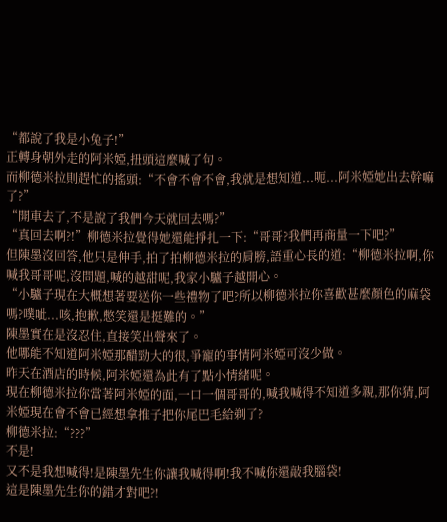“都說了我是小兔子!”
正轉身朝外走的阿米婭,扭頭這麼喊了句。
而柳德米拉則趕忙的搖頭:“不會不會不會,我就是想知道...呃...阿米婭她出去幹嘛了?”
“開車去了,不是說了我們今天就回去嗎?”
“真回去啊?!”柳德米拉覺得她還能掙扎一下:“哥哥?我們再商量一下吧?”
但陳墨沒回答,他只是伸手,拍了拍柳德米拉的肩膀,語重心長的道:“柳德米拉啊,你喊我哥哥呢,沒問題,喊的越甜呢,我家小驢子越開心。
“小驢子現在大概想著要送你一些禮物了吧?所以柳德米拉你喜歡甚麼顏色的麻袋嗎?噗呲...咳,抱歉,憋笑還是挺難的。”
陳墨實在是沒忍住,直接笑出聲來了。
他哪能不知道阿米婭那醋勁大的很,爭寵的事情阿米婭可沒少做。
昨天在酒店的時候,阿米婭還為此有了點小情緒呢。
現在柳德米拉你當著阿米婭的面,一口一個哥哥的,喊我喊得不知道多親,那你猜,阿米婭現在會不會已經想拿推子把你尾巴毛給剃了?
柳德米拉:“???”
不是!
又不是我想喊得!是陳墨先生你讓我喊得啊!我不喊你還敲我腦袋!
這是陳墨先生你的錯才對吧?!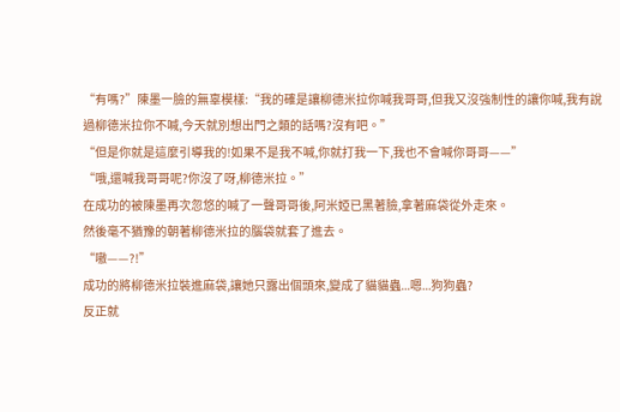“有嗎?”陳墨一臉的無辜模樣:“我的確是讓柳德米拉你喊我哥哥,但我又沒強制性的讓你喊,我有說過柳德米拉你不喊,今天就別想出門之類的話嗎?沒有吧。”
“但是你就是這麼引導我的!如果不是我不喊,你就打我一下,我也不會喊你哥哥——”
“哦,還喊我哥哥呢?你沒了呀,柳德米拉。”
在成功的被陳墨再次忽悠的喊了一聲哥哥後,阿米婭已黑著臉,拿著麻袋從外走來。
然後毫不猶豫的朝著柳德米拉的腦袋就套了進去。
“嗷——?!”
成功的將柳德米拉裝進麻袋,讓她只露出個頭來,變成了貓貓蟲...嗯...狗狗蟲?
反正就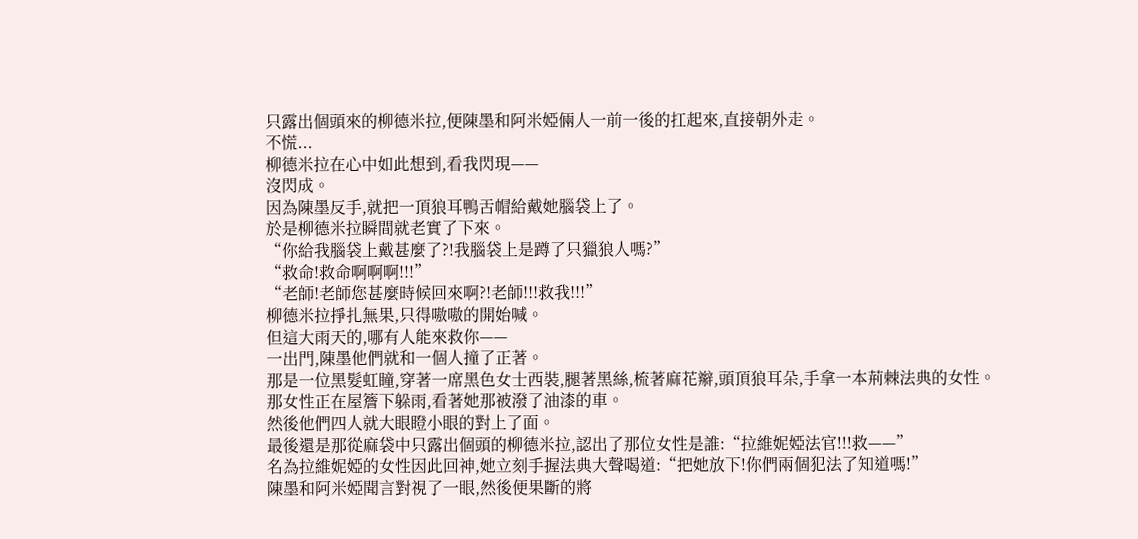只露出個頭來的柳德米拉,便陳墨和阿米婭倆人一前一後的扛起來,直接朝外走。
不慌...
柳德米拉在心中如此想到,看我閃現——
沒閃成。
因為陳墨反手,就把一頂狼耳鴨舌帽給戴她腦袋上了。
於是柳德米拉瞬間就老實了下來。
“你給我腦袋上戴甚麼了?!我腦袋上是蹲了只獵狼人嗎?”
“救命!救命啊啊啊!!!”
“老師!老師您甚麼時候回來啊?!老師!!!救我!!!”
柳德米拉掙扎無果,只得嗷嗷的開始喊。
但這大雨天的,哪有人能來救你——
一出門,陳墨他們就和一個人撞了正著。
那是一位黑髮虹瞳,穿著一席黑色女士西裝,腿著黑絲,梳著麻花辮,頭頂狼耳朵,手拿一本荊棘法典的女性。
那女性正在屋簷下躲雨,看著她那被潑了油漆的車。
然後他們四人就大眼瞪小眼的對上了面。
最後還是那從麻袋中只露出個頭的柳德米拉,認出了那位女性是誰:“拉維妮婭法官!!!救——”
名為拉維妮婭的女性因此回神,她立刻手握法典大聲喝道:“把她放下!你們兩個犯法了知道嗎!”
陳墨和阿米婭聞言對視了一眼,然後便果斷的將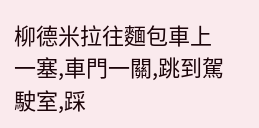柳德米拉往麵包車上一塞,車門一關,跳到駕駛室,踩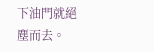下油門就絕塵而去。